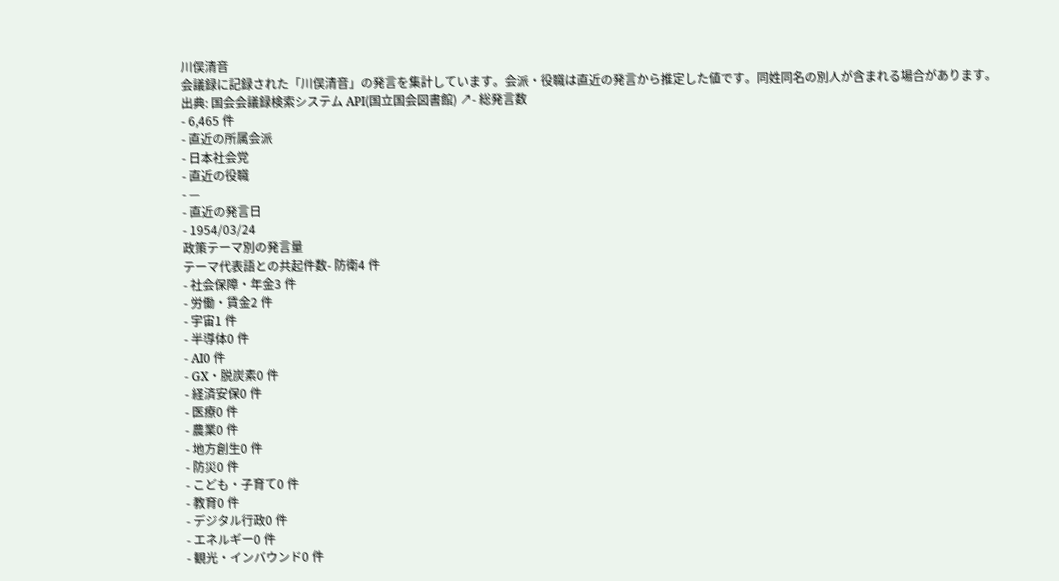川俣清音
会議録に記録された「川俣清音」の発言を集計しています。会派・役職は直近の発言から推定した値です。同姓同名の別人が含まれる場合があります。
出典: 国会会議録検索システム API(国立国会図書館) ↗- 総発言数
- 6,465 件
- 直近の所属会派
- 日本社会党
- 直近の役職
- —
- 直近の発言日
- 1954/03/24
政策テーマ別の発言量
テーマ代表語との共起件数- 防衛4 件
- 社会保障・年金3 件
- 労働・賃金2 件
- 宇宙1 件
- 半導体0 件
- AI0 件
- GX・脱炭素0 件
- 経済安保0 件
- 医療0 件
- 農業0 件
- 地方創生0 件
- 防災0 件
- こども・子育て0 件
- 教育0 件
- デジタル行政0 件
- エネルギー0 件
- 観光・インバウンド0 件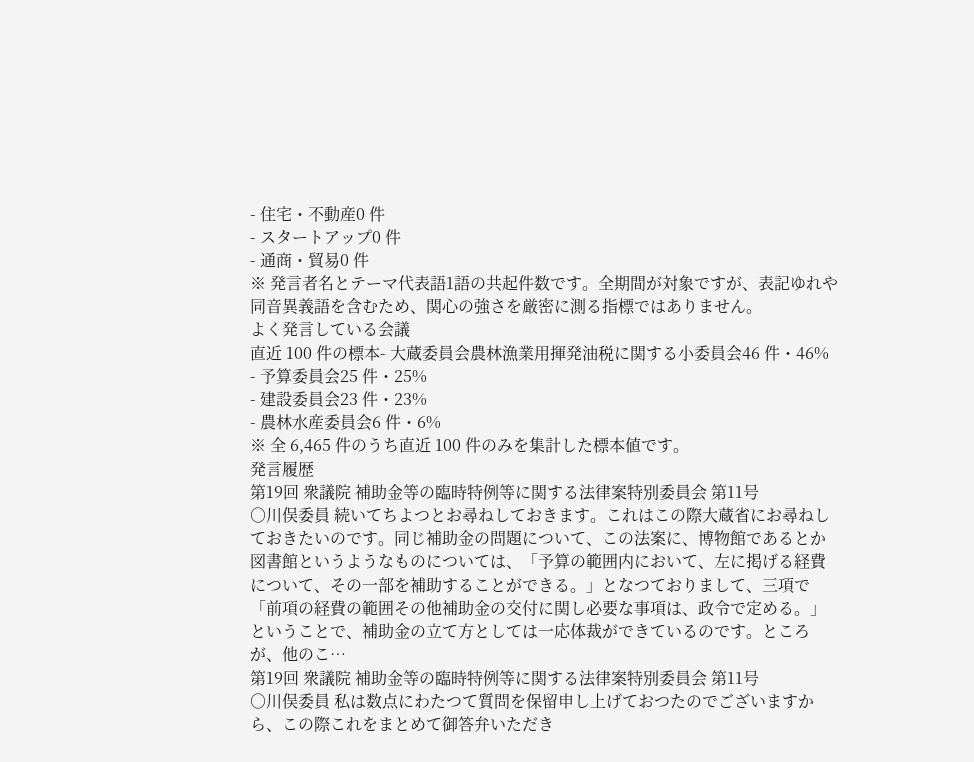- 住宅・不動産0 件
- スタートアップ0 件
- 通商・貿易0 件
※ 発言者名とテーマ代表語1語の共起件数です。全期間が対象ですが、表記ゆれや 同音異義語を含むため、関心の強さを厳密に測る指標ではありません。
よく発言している会議
直近 100 件の標本- 大蔵委員会農林漁業用揮発油税に関する小委員会46 件・46%
- 予算委員会25 件・25%
- 建設委員会23 件・23%
- 農林水産委員会6 件・6%
※ 全 6,465 件のうち直近 100 件のみを集計した標本値です。
発言履歴
第19回 衆議院 補助金等の臨時特例等に関する法律案特別委員会 第11号
○川俣委員 続いてちよつとお尋ねしておきます。これはこの際大蔵省にお尋ねしておきたいのです。同じ補助金の問題について、この法案に、博物館であるとか図書館というようなものについては、「予算の範囲内において、左に掲げる経費について、その一部を補助することができる。」となつておりまして、三項で「前項の経費の範囲その他補助金の交付に関し必要な事項は、政令で定める。」ということで、補助金の立て方としては一応体裁ができているのです。ところが、他のこ…
第19回 衆議院 補助金等の臨時特例等に関する法律案特別委員会 第11号
○川俣委員 私は数点にわたつて質問を保留申し上げておつたのでございますから、この際これをまとめて御答弁いただき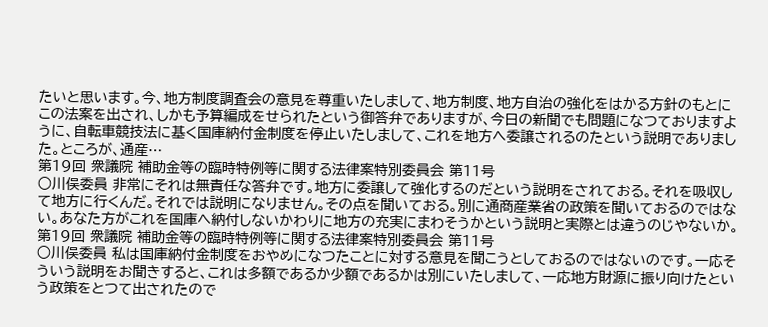たいと思います。今、地方制度調査会の意見を尊重いたしまして、地方制度、地方自治の強化をはかる方針のもとにこの法案を出され、しかも予算編成をせられたという御答弁でありますが、今日の新聞でも問題になつておりますように、自転車競技法に基く国庫納付金制度を停止いたしまして、これを地方へ委譲されるのたという説明でありました。ところが、通産…
第19回 衆議院 補助金等の臨時特例等に関する法律案特別委員会 第11号
○川俣委員 非常にそれは無責任な答弁です。地方に委譲して強化するのだという説明をされておる。それを吸収して地方に行くんだ。それでは説明になりません。その点を聞いておる。別に通商産業省の政策を聞いておるのではない。あなた方がこれを国庫へ納付しないかわりに地方の充実にまわそうかという説明と実際とは違うのじやないか。
第19回 衆議院 補助金等の臨時特例等に関する法律案特別委員会 第11号
○川俣委員 私は国庫納付金制度をおやめになつたことに対する意見を聞こうとしておるのではないのです。一応そういう説明をお聞きすると、これは多額であるか少額であるかは別にいたしまして、一応地方財源に振り向けたという政策をとつて出されたので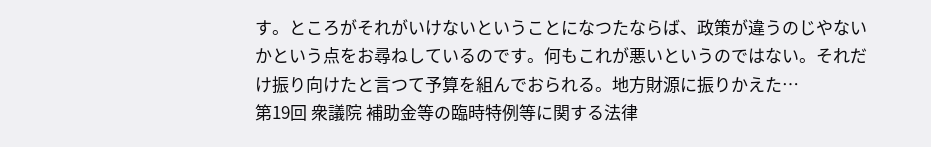す。ところがそれがいけないということになつたならば、政策が違うのじやないかという点をお尋ねしているのです。何もこれが悪いというのではない。それだけ振り向けたと言つて予算を組んでおられる。地方財源に振りかえた…
第19回 衆議院 補助金等の臨時特例等に関する法律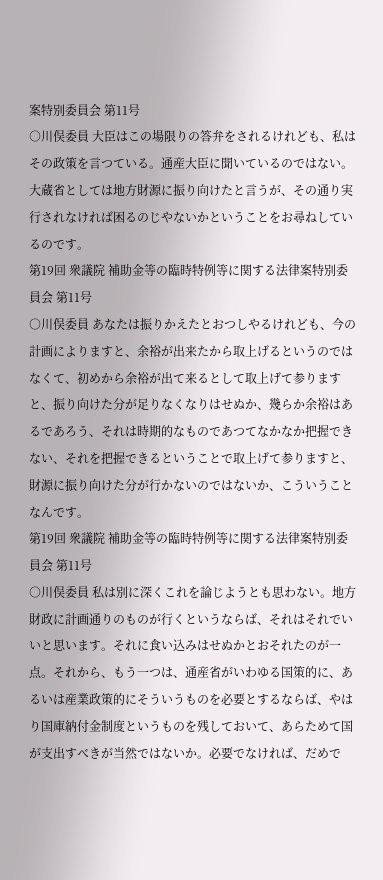案特別委員会 第11号
○川俣委員 大臣はこの場限りの答弁をされるけれども、私はその政策を言つている。通産大臣に聞いているのではない。大蔵省としては地方財源に振り向けたと言うが、その通り実行されなければ困るのじやないかということをお尋ねしているのです。
第19回 衆議院 補助金等の臨時特例等に関する法律案特別委員会 第11号
○川俣委員 あなたは振りかえたとおつしやるけれども、今の計画によりますと、余裕が出来たから取上げるというのではなくて、初めから余裕が出て来るとして取上げて参りますと、振り向けた分が足りなくなりはせぬか、幾らか余裕はあるであろう、それは時期的なものであつてなかなか把握できない、それを把握できるということで取上げて参りますと、財源に振り向けた分が行かないのではないか、こういうことなんです。
第19回 衆議院 補助金等の臨時特例等に関する法律案特別委員会 第11号
○川俣委員 私は別に深くこれを論じようとも思わない。地方財政に計画通りのものが行くというならば、それはそれでいいと思います。それに食い込みはせぬかとおそれたのが一点。それから、もう一つは、通産省がいわゆる国策的に、あるいは産業政策的にそういうものを必要とするならば、やはり国庫納付金制度というものを残しておいて、あらためて国が支出すべきが当然ではないか。必要でなければ、だめで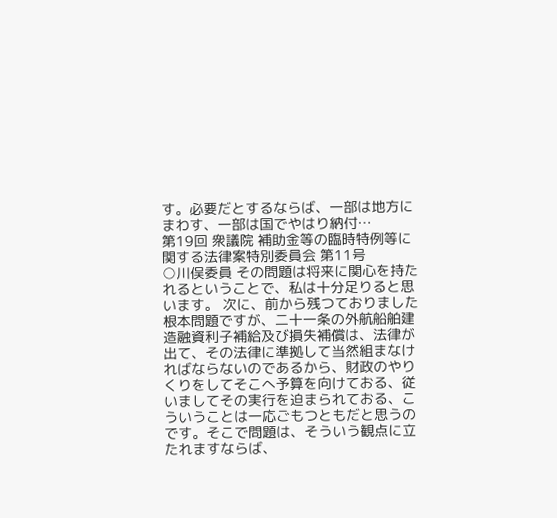す。必要だとするならば、一部は地方にまわす、一部は国でやはり納付…
第19回 衆議院 補助金等の臨時特例等に関する法律案特別委員会 第11号
○川俣委員 その問題は将来に関心を持たれるということで、私は十分足りると思います。 次に、前から残つておりました根本問題ですが、二十一条の外航船舶建造融資利子補給及び損失補償は、法律が出て、その法律に準拠して当然組まなければならないのであるから、財政のやりくりをしてそこへ予算を向けておる、従いましてその実行を迫まられておる、こういうことは一応ごもつともだと思うのです。そこで問題は、そういう観点に立たれますならば、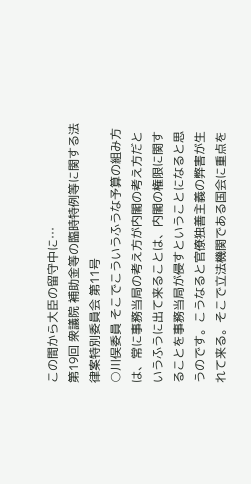この間から大臣の留守中に…
第19回 衆議院 補助金等の臨時特例等に関する法律案特別委員会 第11号
○川俣委員 そこでこういうふうな予算の組み方は、常に事務当局の考え方が内閣の考え方だというふうに出て来ることは、内閣の権限に関することを事務当局が侵すということになると思うのです。こうなると官僚独善主義の弊害が生れて来る。そこで立法機関である国会に重点を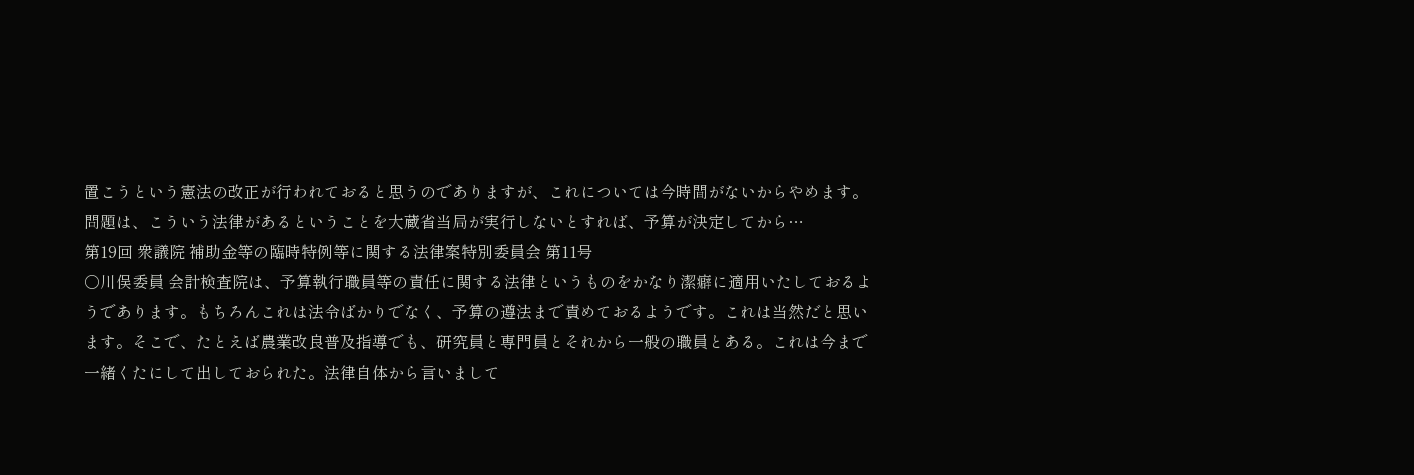置こうという憲法の改正が行われておると思うのでありますが、これについては今時間がないからやめます。問題は、こういう法律があるということを大蔵省当局が実行しないとすれば、予算が決定してから…
第19回 衆議院 補助金等の臨時特例等に関する法律案特別委員会 第11号
○川俣委員 会計検査院は、予算執行職員等の責任に関する法律というものをかなり潔癖に適用いたしておるようであります。もちろんこれは法令ばかりでなく、予算の遵法まで責めておるようです。これは当然だと思います。そこで、たとえば農業改良普及指導でも、研究員と専門員とそれから一般の職員とある。これは今まで一緒くたにして出しておられた。法律自体から言いまして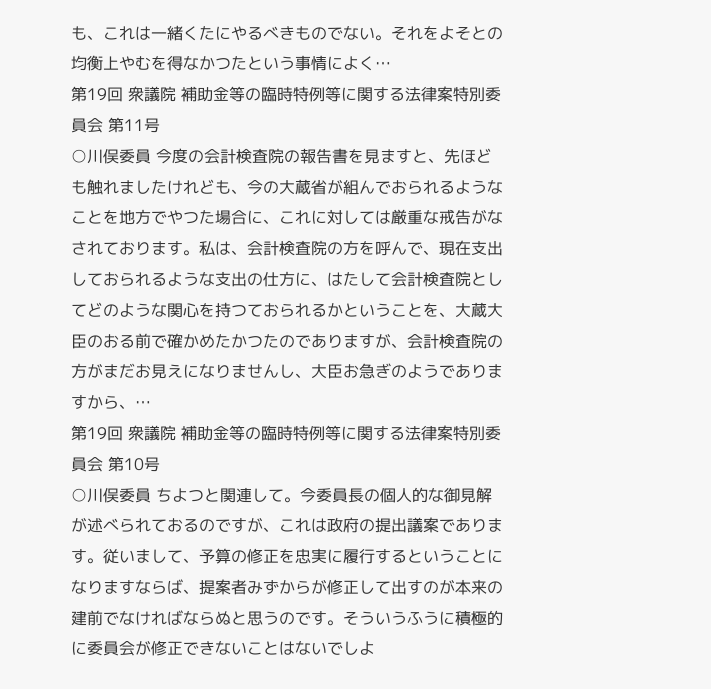も、これは一緒くたにやるべきものでない。それをよそとの均衡上やむを得なかつたという事情によく…
第19回 衆議院 補助金等の臨時特例等に関する法律案特別委員会 第11号
○川俣委員 今度の会計検査院の報告書を見ますと、先ほども触れましたけれども、今の大蔵省が組んでおられるようなことを地方でやつた場合に、これに対しては厳重な戒告がなされております。私は、会計検査院の方を呼んで、現在支出しておられるような支出の仕方に、はたして会計検査院としてどのような関心を持つておられるかということを、大蔵大臣のおる前で確かめたかつたのでありますが、会計検査院の方がまだお見えになりませんし、大臣お急ぎのようでありますから、…
第19回 衆議院 補助金等の臨時特例等に関する法律案特別委員会 第10号
○川俣委員 ちよつと関連して。今委員長の個人的な御見解が述べられておるのですが、これは政府の提出議案であります。従いまして、予算の修正を忠実に履行するということになりますならば、提案者みずからが修正して出すのが本来の建前でなければならぬと思うのです。そういうふうに積極的に委員会が修正できないことはないでしよ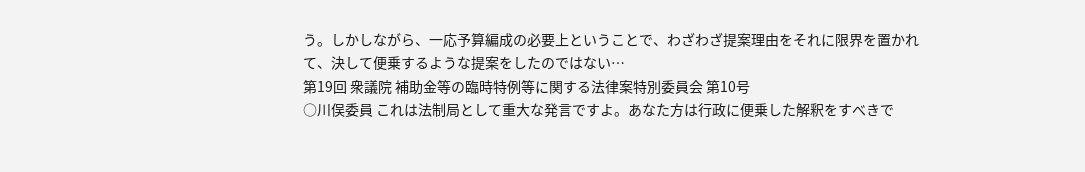う。しかしながら、一応予算編成の必要上ということで、わざわざ提案理由をそれに限界を置かれて、決して便乗するような提案をしたのではない…
第19回 衆議院 補助金等の臨時特例等に関する法律案特別委員会 第10号
○川俣委員 これは法制局として重大な発言ですよ。あなた方は行政に便乗した解釈をすべきで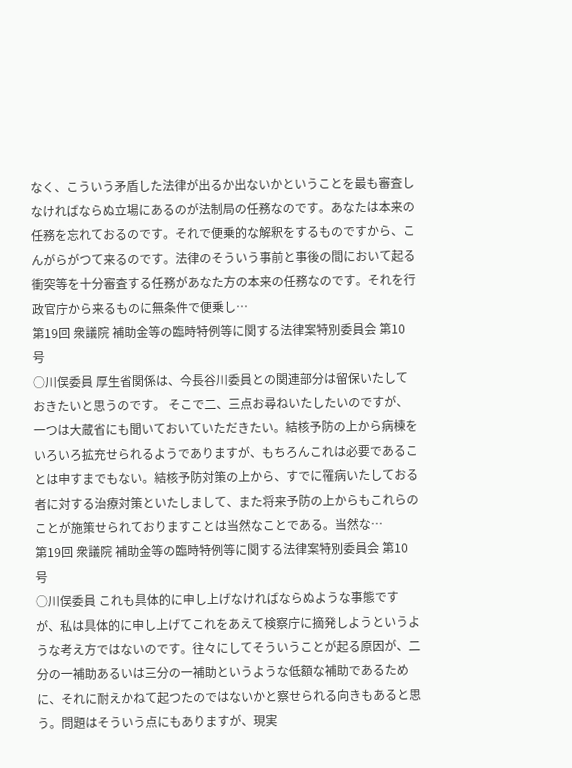なく、こういう矛盾した法律が出るか出ないかということを最も審査しなければならぬ立場にあるのが法制局の任務なのです。あなたは本来の任務を忘れておるのです。それで便乗的な解釈をするものですから、こんがらがつて来るのです。法律のそういう事前と事後の間において起る衝突等を十分審査する任務があなた方の本来の任務なのです。それを行政官庁から来るものに無条件で便乗し…
第19回 衆議院 補助金等の臨時特例等に関する法律案特別委員会 第10号
○川俣委員 厚生省関係は、今長谷川委員との関連部分は留保いたしておきたいと思うのです。 そこで二、三点お尋ねいたしたいのですが、一つは大蔵省にも聞いておいていただきたい。結核予防の上から病棟をいろいろ拡充せられるようでありますが、もちろんこれは必要であることは申すまでもない。結核予防対策の上から、すでに罹病いたしておる者に対する治療対策といたしまして、また将来予防の上からもこれらのことが施策せられておりますことは当然なことである。当然な…
第19回 衆議院 補助金等の臨時特例等に関する法律案特別委員会 第10号
○川俣委員 これも具体的に申し上げなければならぬような事態ですが、私は具体的に申し上げてこれをあえて検察庁に摘発しようというような考え方ではないのです。往々にしてそういうことが起る原因が、二分の一補助あるいは三分の一補助というような低額な補助であるために、それに耐えかねて起つたのではないかと察せられる向きもあると思う。問題はそういう点にもありますが、現実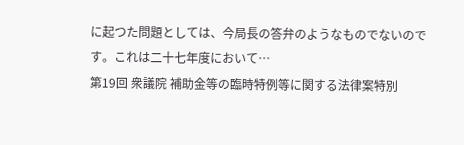に起つた問題としては、今局長の答弁のようなものでないのです。これは二十七年度において…
第19回 衆議院 補助金等の臨時特例等に関する法律案特別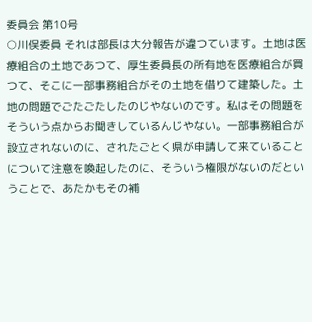委員会 第10号
○川俣委員 それは部長は大分報告が違つています。土地は医療組合の土地であつて、厚生委員長の所有地を医療組合が買つて、そこに一部事務組合がその土地を借りて建築した。土地の問題でごたごたしたのじやないのです。私はその問題をそういう点からお聞きしているんじやない。一部事務組合が設立されないのに、されたごとく県が申請して来ていることについて注意を喚起したのに、そういう権限がないのだということで、あたかもその補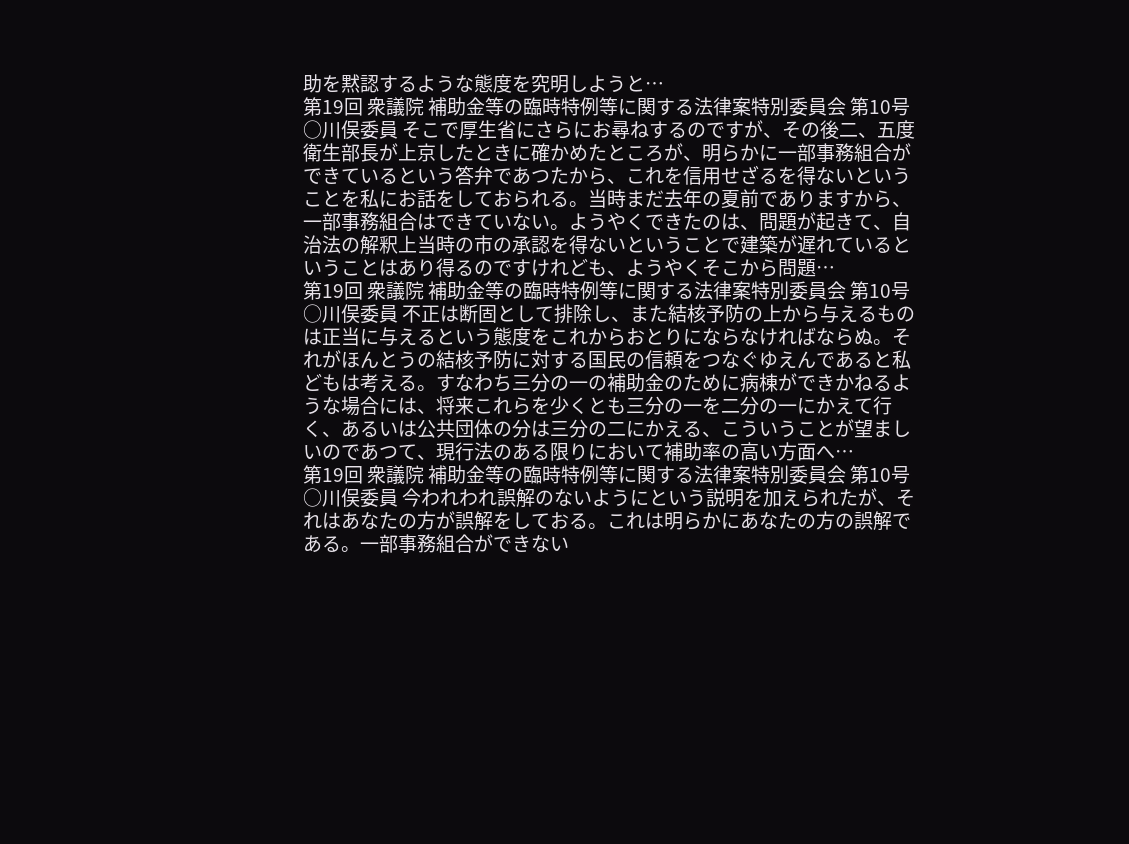助を黙認するような態度を究明しようと…
第19回 衆議院 補助金等の臨時特例等に関する法律案特別委員会 第10号
○川俣委員 そこで厚生省にさらにお尋ねするのですが、その後二、五度衛生部長が上京したときに確かめたところが、明らかに一部事務組合ができているという答弁であつたから、これを信用せざるを得ないということを私にお話をしておられる。当時まだ去年の夏前でありますから、一部事務組合はできていない。ようやくできたのは、問題が起きて、自治法の解釈上当時の市の承認を得ないということで建築が遅れているということはあり得るのですけれども、ようやくそこから問題…
第19回 衆議院 補助金等の臨時特例等に関する法律案特別委員会 第10号
○川俣委員 不正は断固として排除し、また結核予防の上から与えるものは正当に与えるという態度をこれからおとりにならなければならぬ。それがほんとうの結核予防に対する国民の信頼をつなぐゆえんであると私どもは考える。すなわち三分の一の補助金のために病棟ができかねるような場合には、将来これらを少くとも三分の一を二分の一にかえて行く、あるいは公共団体の分は三分の二にかえる、こういうことが望ましいのであつて、現行法のある限りにおいて補助率の高い方面へ…
第19回 衆議院 補助金等の臨時特例等に関する法律案特別委員会 第10号
○川俣委員 今われわれ誤解のないようにという説明を加えられたが、それはあなたの方が誤解をしておる。これは明らかにあなたの方の誤解である。一部事務組合ができない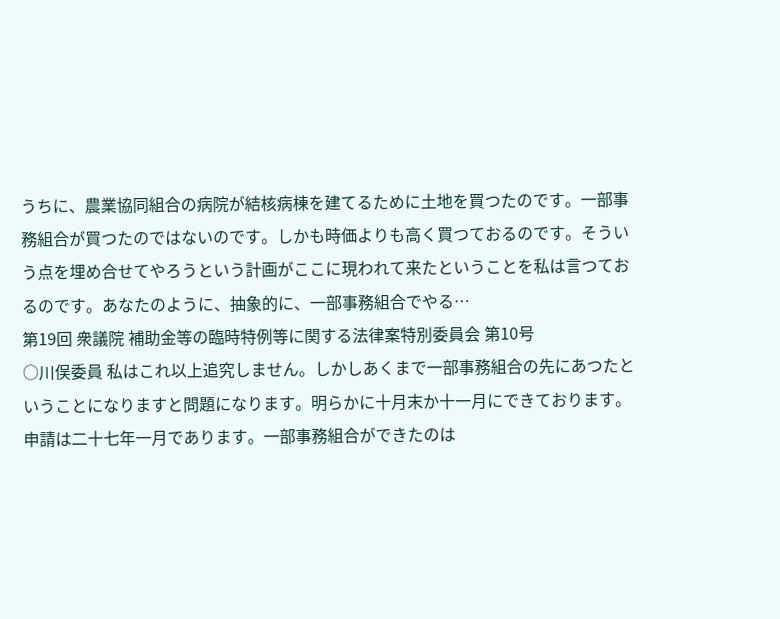うちに、農業協同組合の病院が結核病棟を建てるために土地を買つたのです。一部事務組合が買つたのではないのです。しかも時価よりも高く買つておるのです。そういう点を埋め合せてやろうという計画がここに現われて来たということを私は言つておるのです。あなたのように、抽象的に、一部事務組合でやる…
第19回 衆議院 補助金等の臨時特例等に関する法律案特別委員会 第10号
○川俣委員 私はこれ以上追究しません。しかしあくまで一部事務組合の先にあつたということになりますと問題になります。明らかに十月末か十一月にできております。申請は二十七年一月であります。一部事務組合ができたのは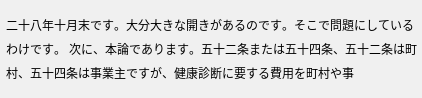二十八年十月末です。大分大きな開きがあるのです。そこで問題にしているわけです。 次に、本論であります。五十二条または五十四条、五十二条は町村、五十四条は事業主ですが、健康診断に要する費用を町村や事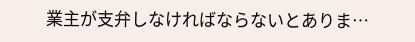業主が支弁しなければならないとありま…